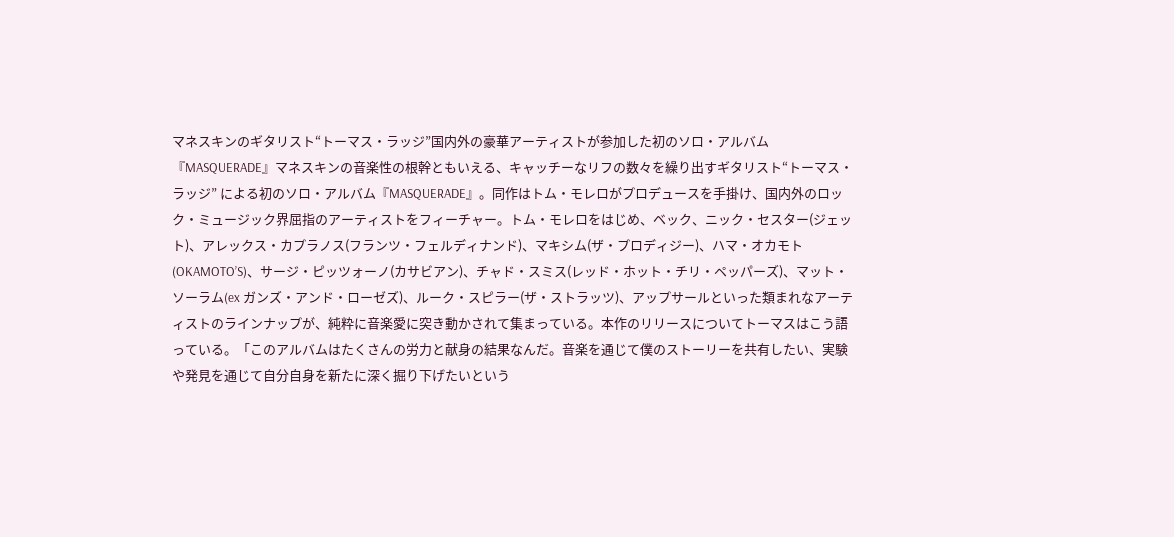マネスキンのギタリスト“トーマス・ラッジ”国内外の豪華アーティストが参加した初のソロ・アルバム『MASQUERADE』マネスキンの音楽性の根幹ともいえる、キャッチーなリフの数々を繰り出すギタリスト“トーマス・ラッジ” による初のソロ・アルバム『MASQUERADE』。同作はトム・モレロがプロデュースを手掛け、国内外のロック・ミュージック界屈指のアーティストをフィーチャー。トム・モレロをはじめ、ベック、ニック・セスター(ジェット)、アレックス・カプラノス(フランツ・フェルディナンド)、マキシム(ザ・プロディジー)、ハマ・オカモト(OKAMOTO’S)、サージ・ピッツォーノ(カサビアン)、チャド・スミス(レッド・ホット・チリ・ペッパーズ)、マット・ソーラム(ex ガンズ・アンド・ローゼズ)、ルーク・スピラー(ザ・ストラッツ)、アップサールといった類まれなアーティストのラインナップが、純粋に音楽愛に突き動かされて集まっている。本作のリリースについてトーマスはこう語っている。「このアルバムはたくさんの労力と献身の結果なんだ。音楽を通じて僕のストーリーを共有したい、実験や発見を通じて自分自身を新たに深く掘り下げたいという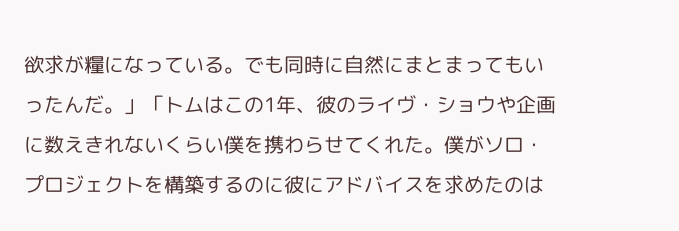欲求が糧になっている。でも同時に自然にまとまってもいったんだ。」「トムはこの1年、彼のライヴ・ショウや企画に数えきれないくらい僕を携わらせてくれた。僕がソロ・プロジェクトを構築するのに彼にアドバイスを求めたのは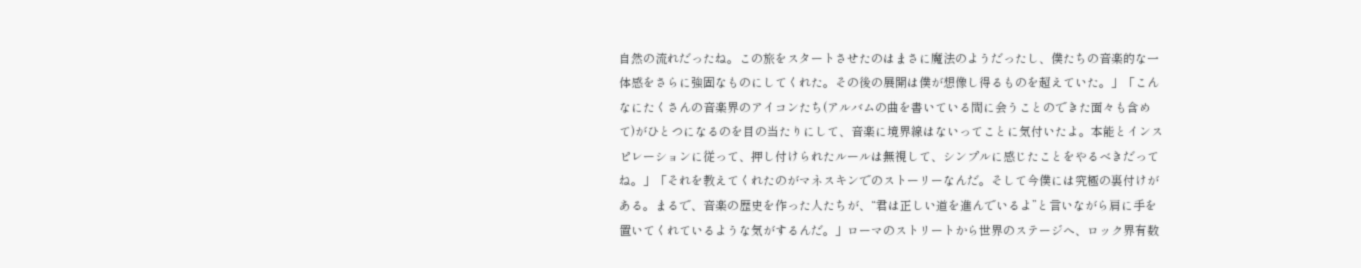自然の流れだったね。この旅をスタートさせたのはまさに魔法のようだったし、僕たちの音楽的な一体感をさらに強固なものにしてくれた。その後の展開は僕が想像し得るものを超えていた。」「こんなにたくさんの音楽界のアイコンたち(アルバムの曲を書いている間に会うことのできた面々も含めて)がひとつになるのを目の当たりにして、音楽に境界線はないってことに気付いたよ。本能とインスピレーションに従って、押し付けられたルールは無視して、シンプルに感じたことをやるべきだってね。」「それを教えてくれたのがマネスキンでのストーリーなんだ。そして今僕には究極の裏付けがある。まるで、音楽の歴史を作った人たちが、“君は正しい道を進んでいるよ”と言いながら肩に手を置いてくれているような気がするんだ。」ローマのストリートから世界のステージへ、ロック界有数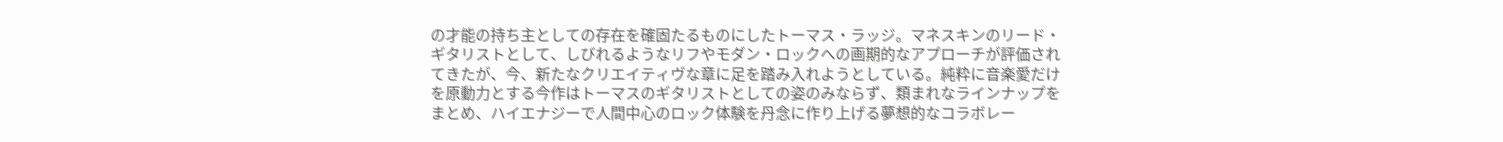の才能の持ち主としての存在を確固たるものにしたトーマス・ラッジ。マネスキンのリード・ギタリストとして、しびれるようなリフやモダン・ロックへの画期的なアプローチが評価されてきたが、今、新たなクリエイティヴな章に足を踏み入れようとしている。純粋に音楽愛だけを原動力とする今作はトーマスのギタリストとしての姿のみならず、類まれなラインナップをまとめ、ハイエナジーで人間中心のロック体験を丹念に作り上げる夢想的なコラボレー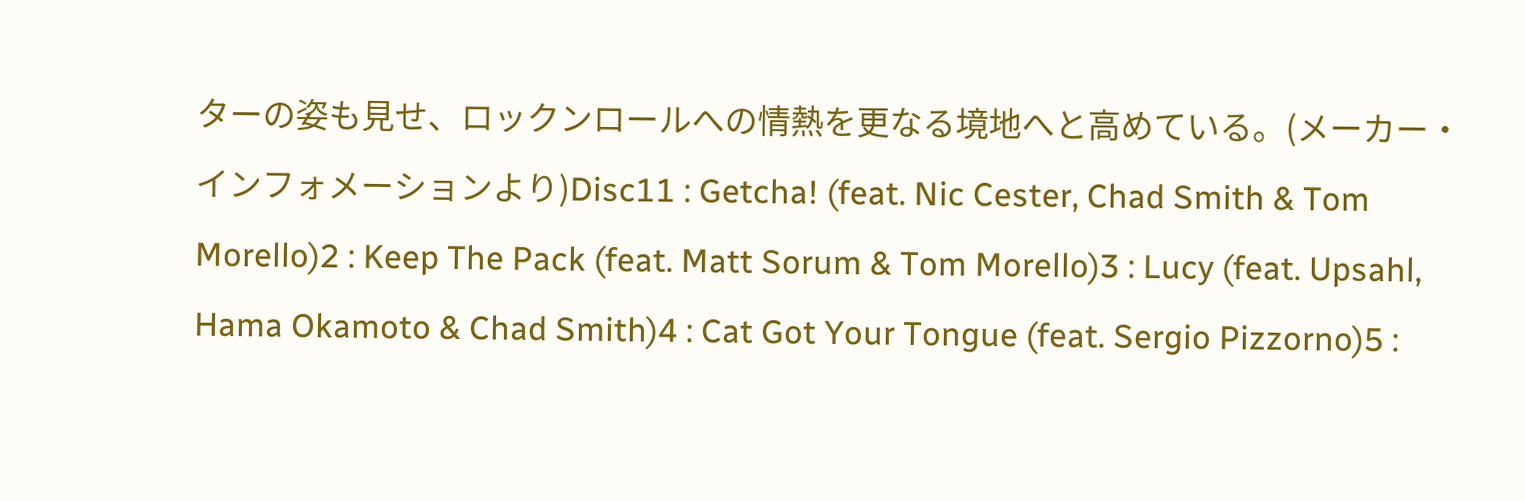ターの姿も見せ、ロックンロールへの情熱を更なる境地へと高めている。(メーカー・インフォメーションより)Disc11 : Getcha! (feat. Nic Cester, Chad Smith & Tom Morello)2 : Keep The Pack (feat. Matt Sorum & Tom Morello)3 : Lucy (feat. Upsahl, Hama Okamoto & Chad Smith)4 : Cat Got Your Tongue (feat. Sergio Pizzorno)5 :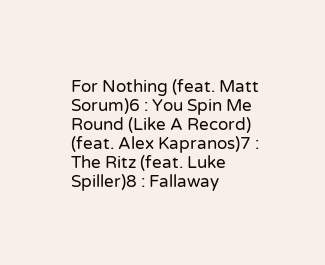For Nothing (feat. Matt Sorum)6 : You Spin Me Round (Like A Record) (feat. Alex Kapranos)7 : The Ritz (feat. Luke Spiller)8 : Fallaway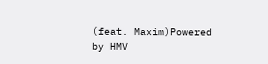(feat. Maxim)Powered by HMV